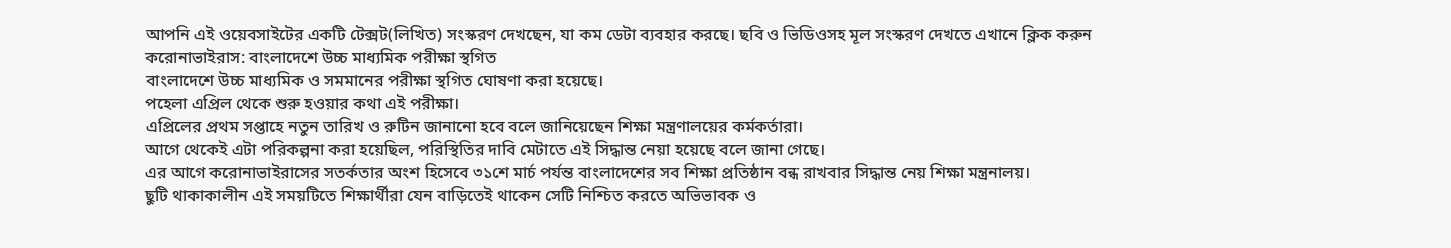আপনি এই ওয়েবসাইটের একটি টেক্সট(লিখিত) সংস্করণ দেখছেন, যা কম ডেটা ব্যবহার করছে। ছবি ও ভিডিওসহ মূল সংস্করণ দেখতে এখানে ক্লিক করুন
করোনাভাইরাস: বাংলাদেশে উচ্চ মাধ্যমিক পরীক্ষা স্থগিত
বাংলাদেশে উচ্চ মাধ্যমিক ও সমমানের পরীক্ষা স্থগিত ঘোষণা করা হয়েছে।
পহেলা এপ্রিল থেকে শুরু হওয়ার কথা এই পরীক্ষা।
এপ্রিলের প্রথম সপ্তাহে নতুন তারিখ ও রুটিন জানানো হবে বলে জানিয়েছেন শিক্ষা মন্ত্রণালয়ের কর্মকর্তারা।
আগে থেকেই এটা পরিকল্পনা করা হয়েছিল, পরিস্থিতির দাবি মেটাতে এই সিদ্ধান্ত নেয়া হয়েছে বলে জানা গেছে।
এর আগে করোনাভাইরাসের সতর্কতার অংশ হিসেবে ৩১শে মার্চ পর্যন্ত বাংলাদেশের সব শিক্ষা প্রতিষ্ঠান বন্ধ রাখবার সিদ্ধান্ত নেয় শিক্ষা মন্ত্রনালয়।
ছুটি থাকাকালীন এই সময়টিতে শিক্ষার্থীরা যেন বাড়িতেই থাকেন সেটি নিশ্চিত করতে অভিভাবক ও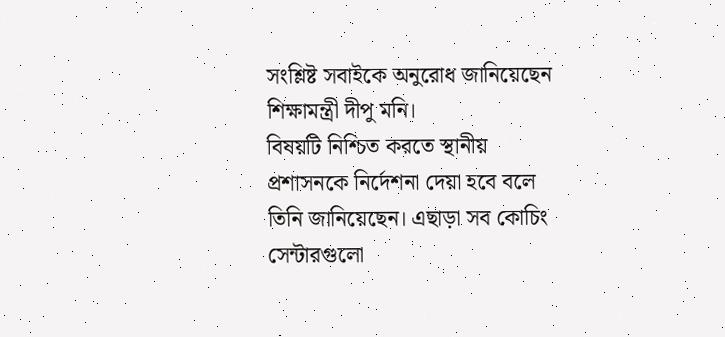সংশ্লিষ্ট সবাইকে অনুরোধ জানিয়েছেন শিক্ষামন্ত্রী দীপু মনি।
বিষয়টি নিশ্চিত করতে স্থানীয় প্রশাসনকে নির্দেশনা দেয়া হবে বলে তিনি জানিয়েছেন। এছাড়া সব কোচিং সেন্টারগুলো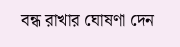বন্ধ রাখার ঘোষণা দেন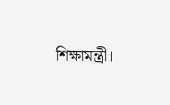শিক্ষামন্ত্রী।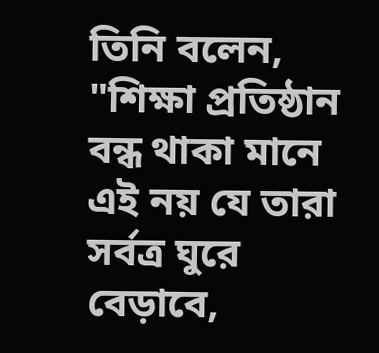তিনি বলেন, "শিক্ষা প্রতিষ্ঠান বন্ধ থাকা মানে এই নয় যে তারা সর্বত্র ঘুরে বেড়াবে,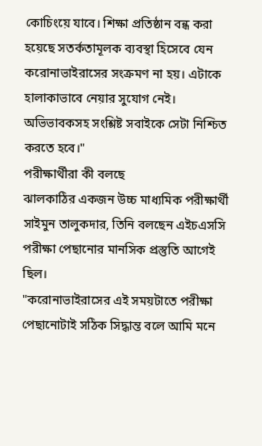কোচিংয়ে যাবে। শিক্ষা প্রতিষ্ঠান বন্ধ করা হয়েছে সতর্কতামূলক ব্যবস্থা হিসেবে যেন করোনাভাইরাসের সংক্রমণ না হয়। এটাকে হালাকাভাবে নেয়ার সুযোগ নেই। অভিভাবকসহ সংশ্লিষ্ট সবাইকে সেটা নিশ্চিত করতে হবে।"
পরীক্ষার্থীরা কী বলছে
ঝালকাঠির একজন উচ্চ মাধ্যমিক পরীক্ষার্থী সাইমুন তালুকদার, তিনি বলছেন এইচএসসি পরীক্ষা পেছানোর মানসিক প্রস্তুতি আগেই ছিল।
"করোনাভাইরাসের এই সময়টাতে পরীক্ষা পেছানোটাই সঠিক সিদ্ধান্ত বলে আমি মনে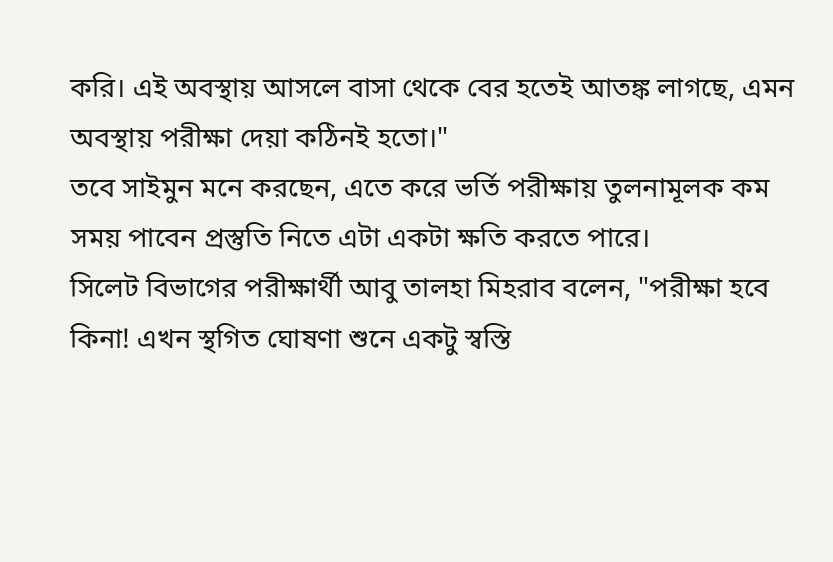করি। এই অবস্থায় আসলে বাসা থেকে বের হতেই আতঙ্ক লাগছে, এমন অবস্থায় পরীক্ষা দেয়া কঠিনই হতো।"
তবে সাইমুন মনে করছেন, এতে করে ভর্তি পরীক্ষায় তুলনামূলক কম সময় পাবেন প্রস্তুতি নিতে এটা একটা ক্ষতি করতে পারে।
সিলেট বিভাগের পরীক্ষার্থী আবু তালহা মিহরাব বলেন, "পরীক্ষা হবে কিনা! এখন স্থগিত ঘোষণা শুনে একটু স্বস্তি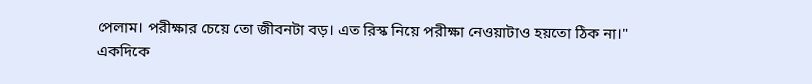পেলাম। পরীক্ষার চেয়ে তো জীবনটা বড়। এত রিস্ক নিয়ে পরীক্ষা নেওয়াটাও হয়তো ঠিক না।"
একদিকে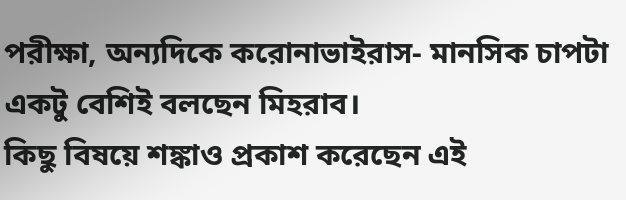পরীক্ষা, অন্যদিকে করোনাভাইরাস- মানসিক চাপটা একটু বেশিই বলছেন মিহরাব।
কিছু বিষয়ে শঙ্কাও প্রকাশ করেছেন এই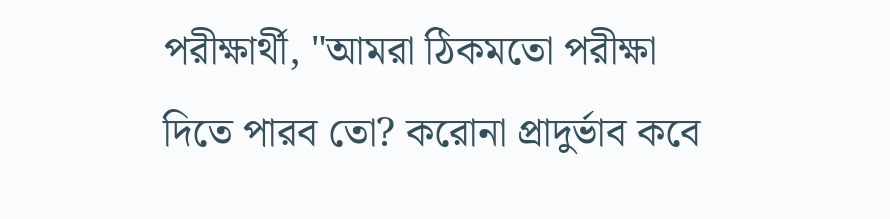পরীক্ষার্থী, "আমরা ঠিকমতো পরীক্ষা দিতে পারব তো? করোনা প্রাদুর্ভাব কবে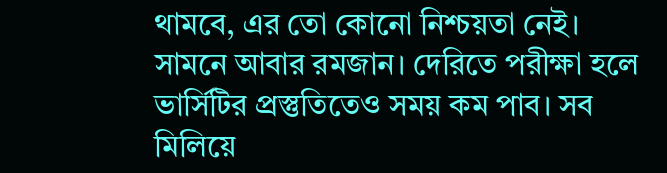থামবে, এর তো কোনো নিশ্চয়তা নেই। সামনে আবার রমজান। দেরিতে পরীক্ষা হলে ভার্সিটির প্রস্তুতিতেও সময় কম পাব। সব মিলিয়ে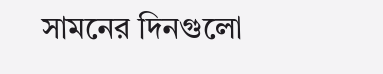সামনের দিনগুলো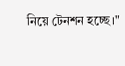নিয়ে টেনশন হচ্ছে।"